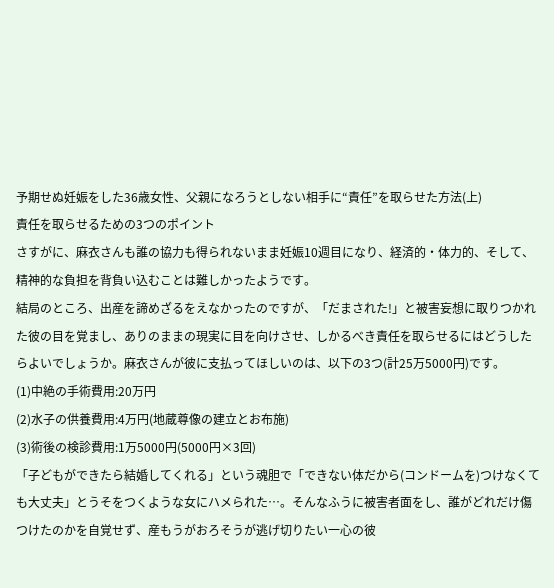予期せぬ妊娠をした36歳女性、父親になろうとしない相手に“責任”を取らせた方法(上)
責任を取らせるための3つのポイント
さすがに、麻衣さんも誰の協力も得られないまま妊娠10週目になり、経済的・体力的、そして、精神的な負担を背負い込むことは難しかったようです。
結局のところ、出産を諦めざるをえなかったのですが、「だまされた!」と被害妄想に取りつかれた彼の目を覚まし、ありのままの現実に目を向けさせ、しかるべき責任を取らせるにはどうしたらよいでしょうか。麻衣さんが彼に支払ってほしいのは、以下の3つ(計25万5000円)です。
(1)中絶の手術費用:20万円
(2)水子の供養費用:4万円(地蔵尊像の建立とお布施)
(3)術後の検診費用:1万5000円(5000円×3回)
「子どもができたら結婚してくれる」という魂胆で「できない体だから(コンドームを)つけなくても大丈夫」とうそをつくような女にハメられた…。そんなふうに被害者面をし、誰がどれだけ傷つけたのかを自覚せず、産もうがおろそうが逃げ切りたい一心の彼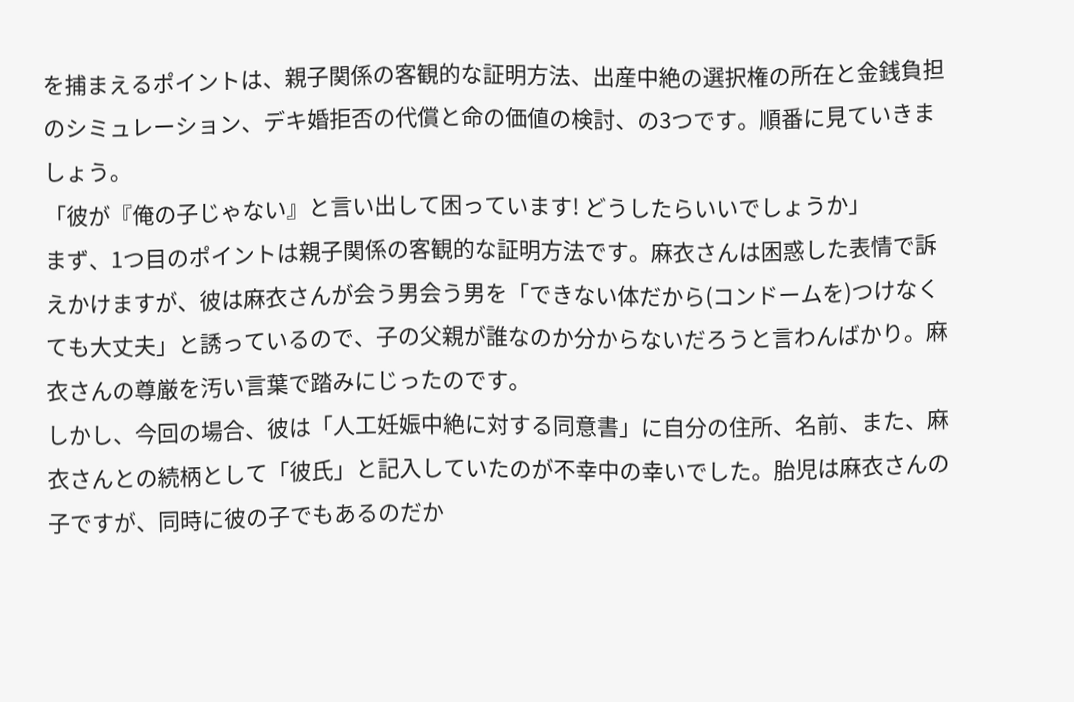を捕まえるポイントは、親子関係の客観的な証明方法、出産中絶の選択権の所在と金銭負担のシミュレーション、デキ婚拒否の代償と命の価値の検討、の3つです。順番に見ていきましょう。
「彼が『俺の子じゃない』と言い出して困っています! どうしたらいいでしょうか」
まず、1つ目のポイントは親子関係の客観的な証明方法です。麻衣さんは困惑した表情で訴えかけますが、彼は麻衣さんが会う男会う男を「できない体だから(コンドームを)つけなくても大丈夫」と誘っているので、子の父親が誰なのか分からないだろうと言わんばかり。麻衣さんの尊厳を汚い言葉で踏みにじったのです。
しかし、今回の場合、彼は「人工妊娠中絶に対する同意書」に自分の住所、名前、また、麻衣さんとの続柄として「彼氏」と記入していたのが不幸中の幸いでした。胎児は麻衣さんの子ですが、同時に彼の子でもあるのだか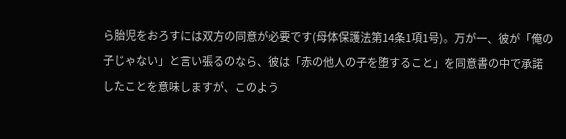ら胎児をおろすには双方の同意が必要です(母体保護法第14条1項1号)。万が一、彼が「俺の子じゃない」と言い張るのなら、彼は「赤の他人の子を堕すること」を同意書の中で承諾したことを意味しますが、このよう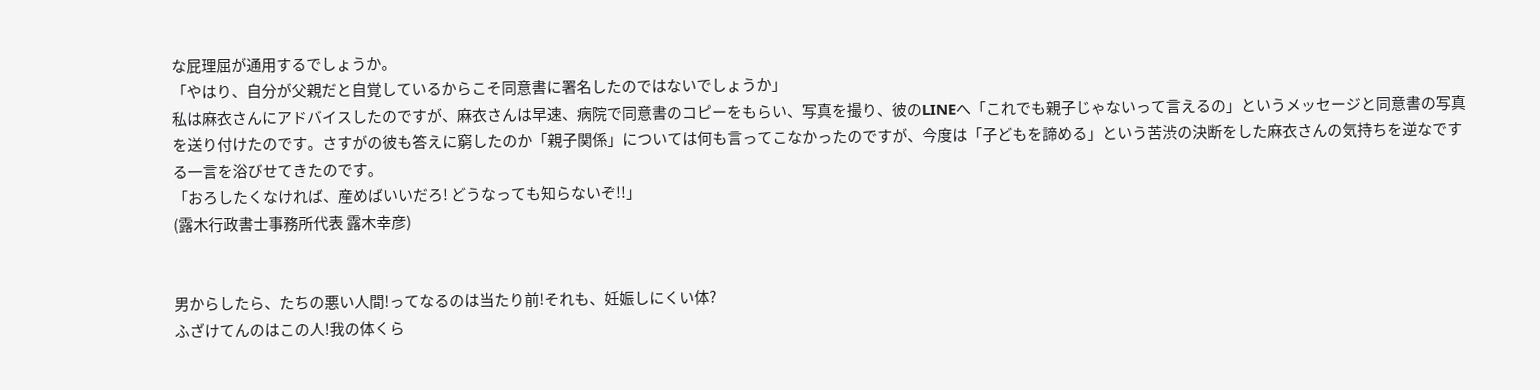な屁理屈が通用するでしょうか。
「やはり、自分が父親だと自覚しているからこそ同意書に署名したのではないでしょうか」
私は麻衣さんにアドバイスしたのですが、麻衣さんは早速、病院で同意書のコピーをもらい、写真を撮り、彼のLINEへ「これでも親子じゃないって言えるの」というメッセージと同意書の写真を送り付けたのです。さすがの彼も答えに窮したのか「親子関係」については何も言ってこなかったのですが、今度は「子どもを諦める」という苦渋の決断をした麻衣さんの気持ちを逆なでする一言を浴びせてきたのです。
「おろしたくなければ、産めばいいだろ! どうなっても知らないぞ!!」
(露木行政書士事務所代表 露木幸彦)


男からしたら、たちの悪い人間!ってなるのは当たり前!それも、妊娠しにくい体?
ふざけてんのはこの人!我の体くら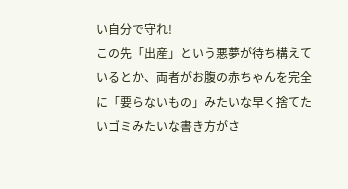い自分で守れ!
この先「出産」という悪夢が待ち構えているとか、両者がお腹の赤ちゃんを完全に「要らないもの」みたいな早く捨てたいゴミみたいな書き方がさ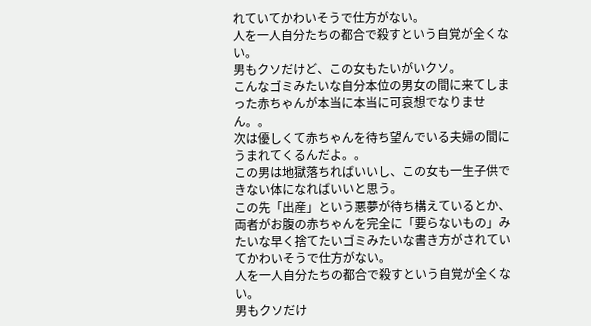れていてかわいそうで仕方がない。
人を一人自分たちの都合で殺すという自覚が全くない。
男もクソだけど、この女もたいがいクソ。
こんなゴミみたいな自分本位の男女の間に来てしまった赤ちゃんが本当に本当に可哀想でなりません。。
次は優しくて赤ちゃんを待ち望んでいる夫婦の間にうまれてくるんだよ。。
この男は地獄落ちればいいし、この女も一生子供できない体になればいいと思う。
この先「出産」という悪夢が待ち構えているとか、両者がお腹の赤ちゃんを完全に「要らないもの」みたいな早く捨てたいゴミみたいな書き方がされていてかわいそうで仕方がない。
人を一人自分たちの都合で殺すという自覚が全くない。
男もクソだけ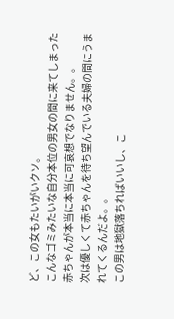ど、この女もたいがいクソ。
こんなゴミみたいな自分本位の男女の間に来てしまった赤ちゃんが本当に本当に可哀想でなりません。。
次は優しくて赤ちゃんを待ち望んでいる夫婦の間にうまれてくるんだよ。。
この男は地獄落ちればいいし、こ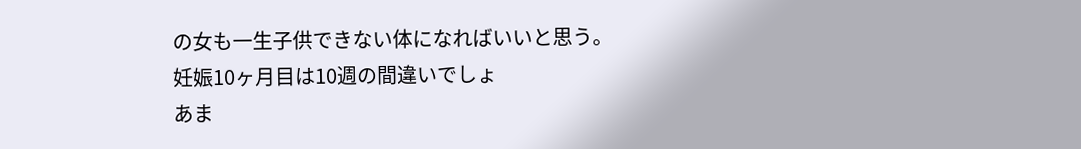の女も一生子供できない体になればいいと思う。
妊娠10ヶ月目は10週の間違いでしょ
あま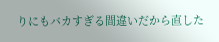りにもバカすぎる間違いだから直した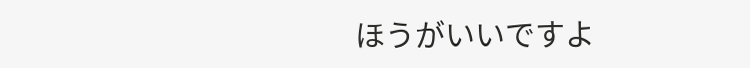ほうがいいですよ